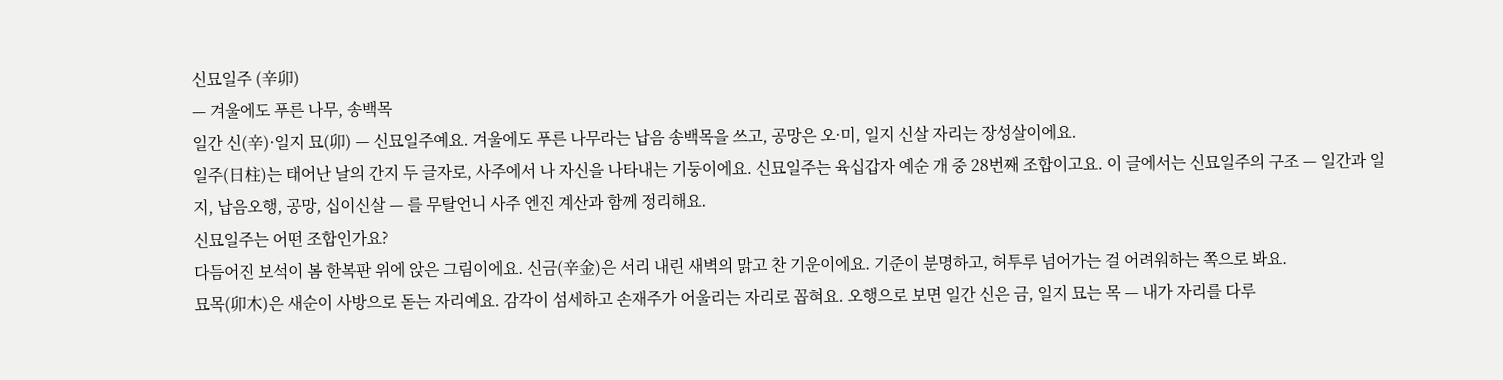신묘일주 (辛卯)
— 겨울에도 푸른 나무, 송백목
일간 신(辛)·일지 묘(卯) — 신묘일주예요. 겨울에도 푸른 나무라는 납음 송백목을 쓰고, 공망은 오·미, 일지 신살 자리는 장성살이에요.
일주(日柱)는 태어난 날의 간지 두 글자로, 사주에서 나 자신을 나타내는 기둥이에요. 신묘일주는 육십갑자 예순 개 중 28번째 조합이고요. 이 글에서는 신묘일주의 구조 — 일간과 일지, 납음오행, 공망, 십이신살 — 를 무탈언니 사주 엔진 계산과 함께 정리해요.
신묘일주는 어떤 조합인가요?
다듬어진 보석이 봄 한복판 위에 앉은 그림이에요. 신금(辛金)은 서리 내린 새벽의 맑고 찬 기운이에요. 기준이 분명하고, 허투루 넘어가는 걸 어려워하는 쪽으로 봐요.
묘목(卯木)은 새순이 사방으로 돋는 자리예요. 감각이 섬세하고 손재주가 어울리는 자리로 꼽혀요. 오행으로 보면 일간 신은 금, 일지 묘는 목 — 내가 자리를 다루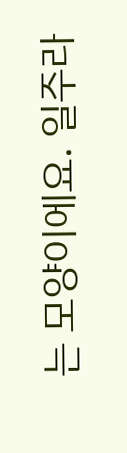는 모양이에요. 일주라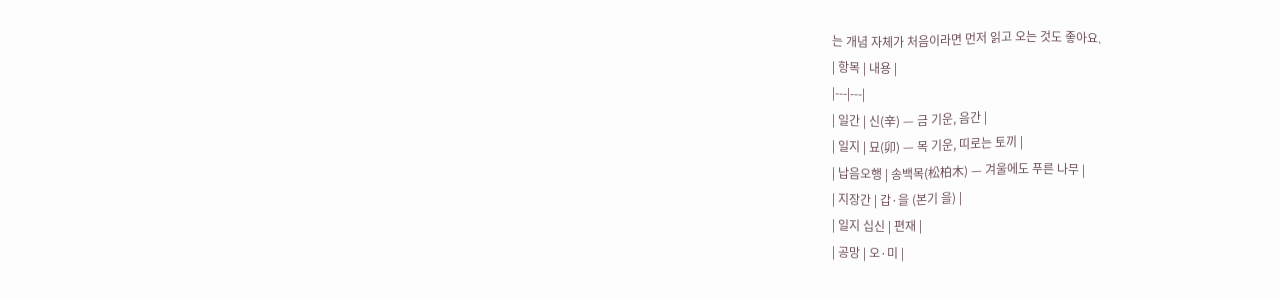는 개념 자체가 처음이라면 먼저 읽고 오는 것도 좋아요.
| 항목 | 내용 |
|---|---|
| 일간 | 신(辛) — 금 기운, 음간 |
| 일지 | 묘(卯) — 목 기운, 띠로는 토끼 |
| 납음오행 | 송백목(松柏木) — 겨울에도 푸른 나무 |
| 지장간 | 갑·을 (본기 을) |
| 일지 십신 | 편재 |
| 공망 | 오·미 |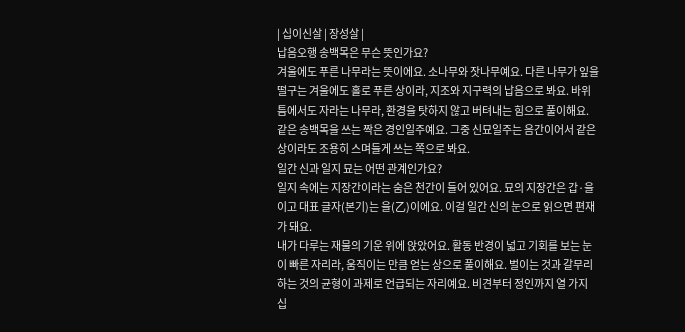| 십이신살 | 장성살 |
납음오행 송백목은 무슨 뜻인가요?
겨울에도 푸른 나무라는 뜻이에요. 소나무와 잣나무예요. 다른 나무가 잎을 떨구는 겨울에도 홀로 푸른 상이라, 지조와 지구력의 납음으로 봐요. 바위틈에서도 자라는 나무라, 환경을 탓하지 않고 버텨내는 힘으로 풀이해요.
같은 송백목을 쓰는 짝은 경인일주예요. 그중 신묘일주는 음간이어서 같은 상이라도 조용히 스며들게 쓰는 쪽으로 봐요.
일간 신과 일지 묘는 어떤 관계인가요?
일지 속에는 지장간이라는 숨은 천간이 들어 있어요. 묘의 지장간은 갑·을이고 대표 글자(본기)는 을(乙)이에요. 이걸 일간 신의 눈으로 읽으면 편재가 돼요.
내가 다루는 재물의 기운 위에 앉았어요. 활동 반경이 넓고 기회를 보는 눈이 빠른 자리라, 움직이는 만큼 얻는 상으로 풀이해요. 벌이는 것과 갈무리하는 것의 균형이 과제로 언급되는 자리예요. 비견부터 정인까지 열 가지 십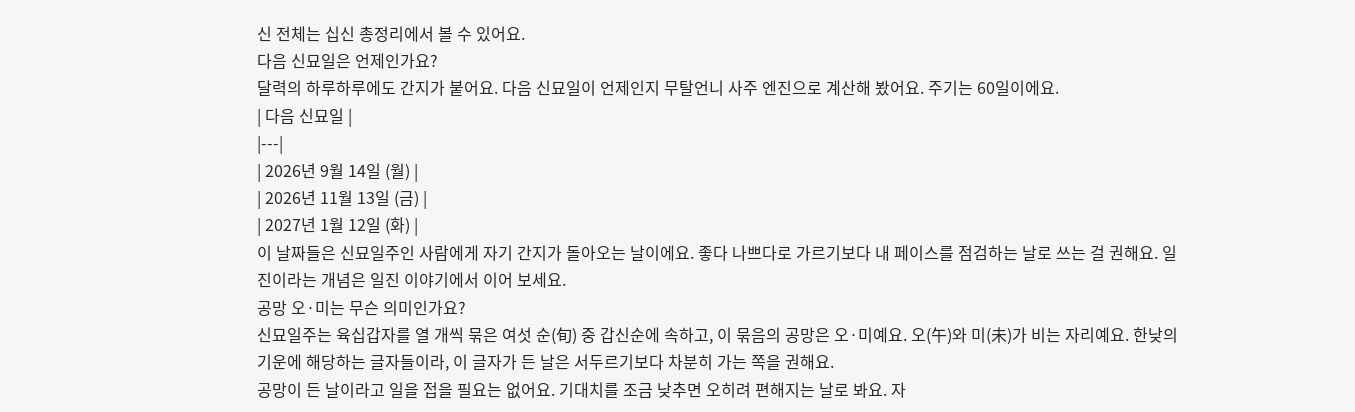신 전체는 십신 총정리에서 볼 수 있어요.
다음 신묘일은 언제인가요?
달력의 하루하루에도 간지가 붙어요. 다음 신묘일이 언제인지 무탈언니 사주 엔진으로 계산해 봤어요. 주기는 60일이에요.
| 다음 신묘일 |
|---|
| 2026년 9월 14일 (월) |
| 2026년 11월 13일 (금) |
| 2027년 1월 12일 (화) |
이 날짜들은 신묘일주인 사람에게 자기 간지가 돌아오는 날이에요. 좋다 나쁘다로 가르기보다 내 페이스를 점검하는 날로 쓰는 걸 권해요. 일진이라는 개념은 일진 이야기에서 이어 보세요.
공망 오·미는 무슨 의미인가요?
신묘일주는 육십갑자를 열 개씩 묶은 여섯 순(旬) 중 갑신순에 속하고, 이 묶음의 공망은 오·미예요. 오(午)와 미(未)가 비는 자리예요. 한낮의 기운에 해당하는 글자들이라, 이 글자가 든 날은 서두르기보다 차분히 가는 쪽을 권해요.
공망이 든 날이라고 일을 접을 필요는 없어요. 기대치를 조금 낮추면 오히려 편해지는 날로 봐요. 자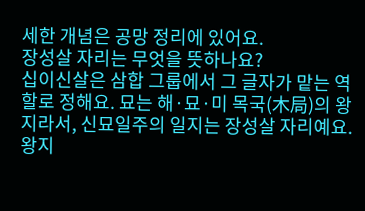세한 개념은 공망 정리에 있어요.
장성살 자리는 무엇을 뜻하나요?
십이신살은 삼합 그룹에서 그 글자가 맡는 역할로 정해요. 묘는 해·묘·미 목국(木局)의 왕지라서, 신묘일주의 일지는 장성살 자리예요.
왕지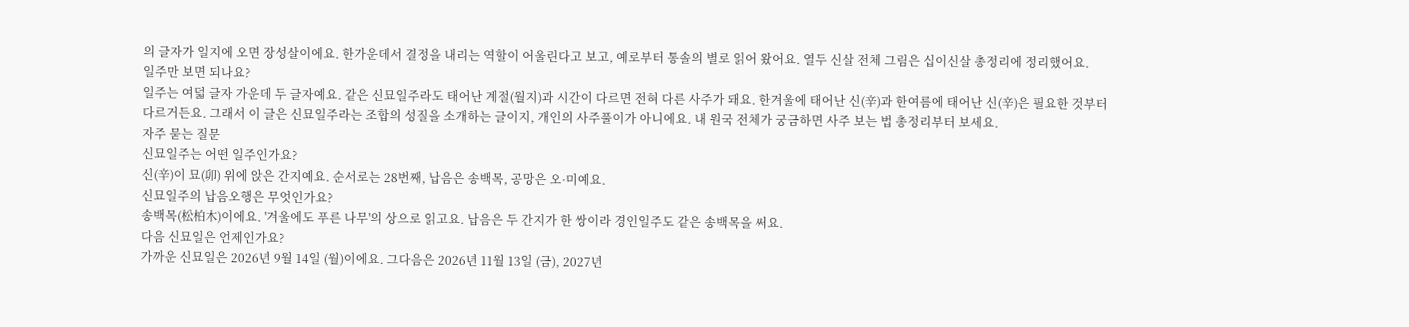의 글자가 일지에 오면 장성살이에요. 한가운데서 결정을 내리는 역할이 어울린다고 보고, 예로부터 통솔의 별로 읽어 왔어요. 열두 신살 전체 그림은 십이신살 총정리에 정리했어요.
일주만 보면 되나요?
일주는 여덟 글자 가운데 두 글자예요. 같은 신묘일주라도 태어난 계절(월지)과 시간이 다르면 전혀 다른 사주가 돼요. 한겨울에 태어난 신(辛)과 한여름에 태어난 신(辛)은 필요한 것부터 다르거든요. 그래서 이 글은 신묘일주라는 조합의 성질을 소개하는 글이지, 개인의 사주풀이가 아니에요. 내 원국 전체가 궁금하면 사주 보는 법 총정리부터 보세요.
자주 묻는 질문
신묘일주는 어떤 일주인가요?
신(辛)이 묘(卯) 위에 앉은 간지예요. 순서로는 28번째, 납음은 송백목, 공망은 오·미예요.
신묘일주의 납음오행은 무엇인가요?
송백목(松柏木)이에요. '겨울에도 푸른 나무'의 상으로 읽고요. 납음은 두 간지가 한 쌍이라 경인일주도 같은 송백목을 써요.
다음 신묘일은 언제인가요?
가까운 신묘일은 2026년 9월 14일 (월)이에요. 그다음은 2026년 11월 13일 (금), 2027년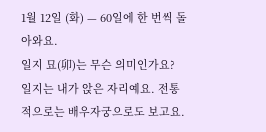1월 12일 (화) — 60일에 한 번씩 돌아와요.
일지 묘(卯)는 무슨 의미인가요?
일지는 내가 앉은 자리예요. 전통적으로는 배우자궁으로도 보고요.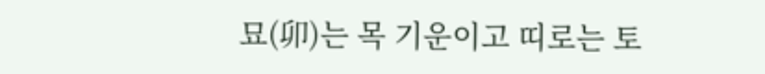묘(卯)는 목 기운이고 띠로는 토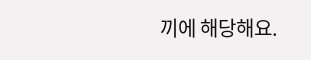끼에 해당해요.